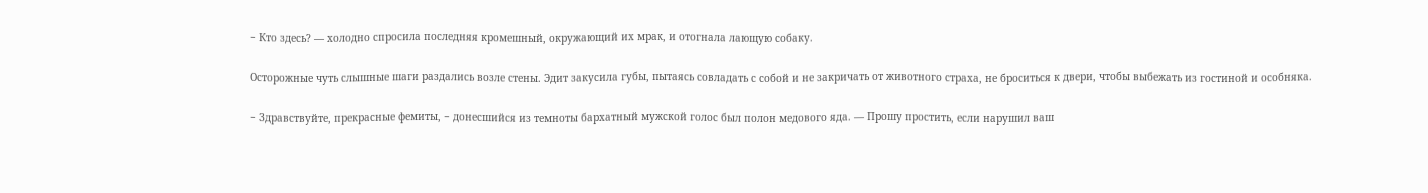− Кто здесь? — холодно спросила последняя кромешный, окружающий их мрак, и отогнала лающую собаку.

Осторожные чуть слышные шаги раздались возле стены. Эдит закусила губы, пытаясь совладать с собой и не закричать от животного страха, не броситься к двери, чтобы выбежать из гостиной и особняка.

− Здравствуйте, прекрасные фемиты, − донесшийся из темноты бархатный мужской голос был полон медового яда. — Прошу простить, если нарушил ваш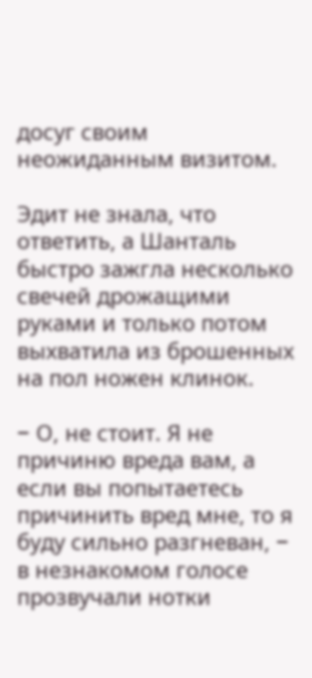досуг своим неожиданным визитом.

Эдит не знала, что ответить, а Шанталь быстро зажгла несколько свечей дрожащими руками и только потом выхватила из брошенных на пол ножен клинок.

− О, не стоит. Я не причиню вреда вам, а если вы попытаетесь причинить вред мне, то я буду сильно разгневан, − в незнакомом голосе прозвучали нотки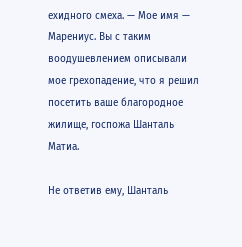ехидного смеха. — Мое имя — Марениус. Вы с таким воодушевлением описывали мое грехопадение, что я решил посетить ваше благородное жилище, госпожа Шанталь Матиа.

Не ответив ему, Шанталь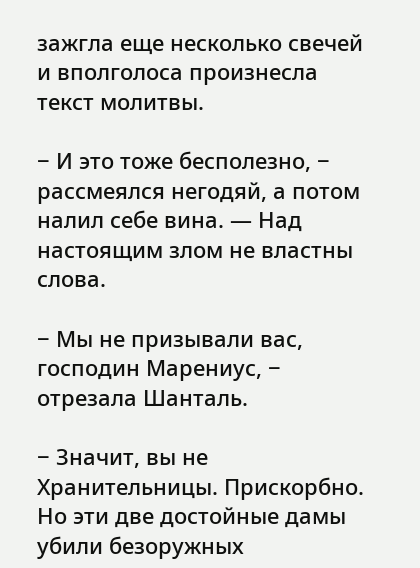зажгла еще несколько свечей и вполголоса произнесла текст молитвы.

− И это тоже бесполезно, − рассмеялся негодяй, а потом налил себе вина. — Над настоящим злом не властны слова.

− Мы не призывали вас, господин Марениус, − отрезала Шанталь.

− Значит, вы не Хранительницы. Прискорбно. Но эти две достойные дамы убили безоружных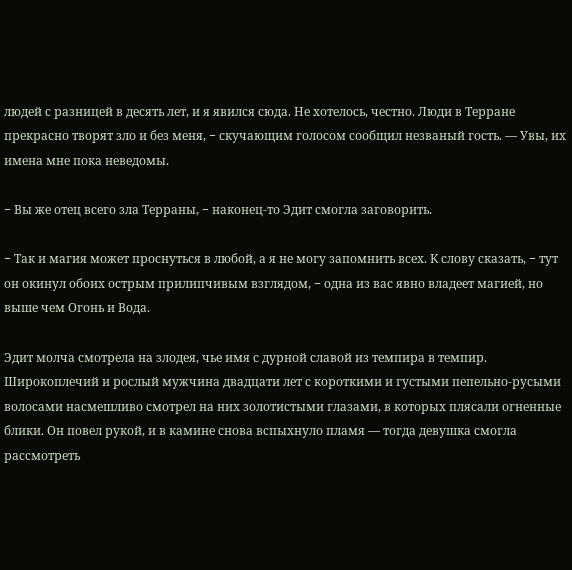людей с разницей в десять лет, и я явился сюда. Не хотелось, честно. Люди в Терране прекрасно творят зло и без меня, − скучающим голосом сообщил незваный гость. — Увы, их имена мне пока неведомы.

− Вы же отец всего зла Терраны, − наконец-то Эдит смогла заговорить.

− Так и магия может проснуться в любой, а я не могу запомнить всех. К слову сказать, − тут он окинул обоих острым прилипчивым взглядом, − одна из вас явно владеет магией, но выше чем Огонь и Вода.

Эдит молча смотрела на злодея, чье имя с дурной славой из темпира в темпир. Широкоплечий и рослый мужчина двадцати лет с короткими и густыми пепельно-русыми волосами насмешливо смотрел на них золотистыми глазами, в которых плясали огненные блики. Он повел рукой, и в камине снова вспыхнуло пламя — тогда девушка смогла рассмотреть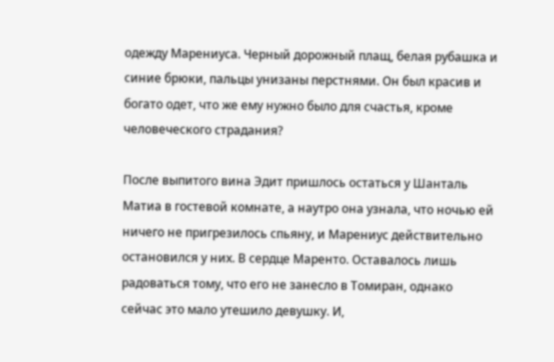одежду Марениуса. Черный дорожный плащ, белая рубашка и синие брюки, пальцы унизаны перстнями. Он был красив и богато одет, что же ему нужно было для счастья, кроме человеческого страдания?

После выпитого вина Эдит пришлось остаться у Шанталь Матиа в гостевой комнате, а наутро она узнала, что ночью ей ничего не пригрезилось спьяну, и Марениус действительно остановился у них. В сердце Маренто. Оставалось лишь радоваться тому, что его не занесло в Томиран, однако сейчас это мало утешило девушку. И,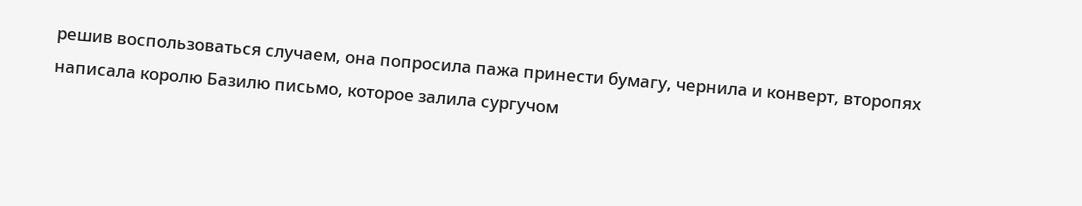решив воспользоваться случаем, она попросила пажа принести бумагу, чернила и конверт, второпях написала королю Базилю письмо, которое залила сургучом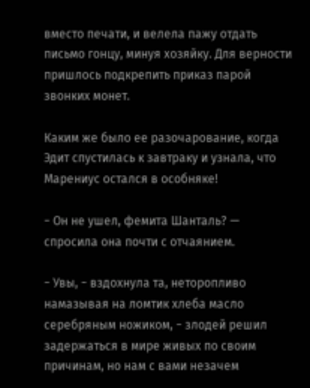вместо печати, и велела пажу отдать письмо гонцу, минуя хозяйку. Для верности пришлось подкрепить приказ парой звонких монет.

Каким же было ее разочарование, когда Эдит спустилась к завтраку и узнала, что Марениус остался в особняке!

− Он не ушел, фемита Шанталь? — спросила она почти с отчаянием.

− Увы, − вздохнула та, неторопливо намазывая на ломтик хлеба масло серебряным ножиком, − злодей решил задержаться в мире живых по своим причинам, но нам с вами незачем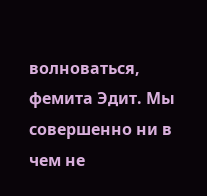волноваться, фемита Эдит. Мы совершенно ни в чем не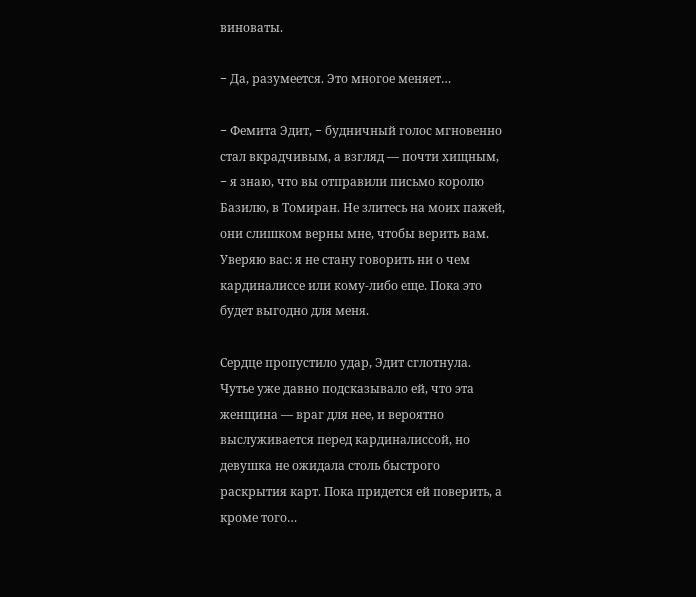виноваты.

− Да, разумеется. Это многое меняет…

− Фемита Эдит, − будничный голос мгновенно стал вкрадчивым, а взгляд — почти хищным, − я знаю, что вы отправили письмо королю Базилю, в Томиран. Не злитесь на моих пажей, они слишком верны мне, чтобы верить вам. Уверяю вас: я не стану говорить ни о чем кардиналиссе или кому-либо еще. Пока это будет выгодно для меня.

Сердце пропустило удар, Эдит сглотнула. Чутье уже давно подсказывало ей, что эта женщина — враг для нее, и вероятно выслуживается перед кардиналиссой, но девушка не ожидала столь быстрого раскрытия карт. Пока придется ей поверить, а кроме того…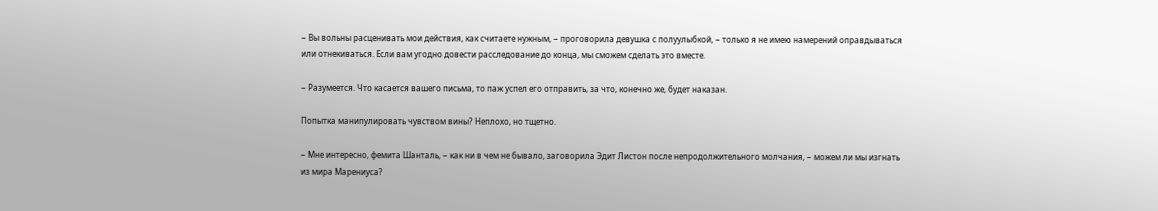− Вы вольны расценивать мои действия, как считаете нужным, − проговорила девушка с полуулыбкой, − только я не имею намерений оправдываться или отнекиваться. Если вам угодно довести расследование до конца, мы сможем сделать это вместе.

− Разумеется. Что касается вашего письма, то паж успел его отправить, за что, конечно же, будет наказан.

Попытка манипулировать чувством вины? Неплохо, но тщетно.

− Мне интересно, фемита Шанталь, − как ни в чем не бывало, заговорила Эдит Листон после непродолжительного молчания, − можем ли мы изгнать из мира Марениуса?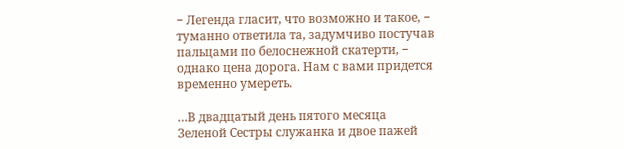− Легенда гласит, что возможно и такое, − туманно ответила та, задумчиво постучав пальцами по белоснежной скатерти, − однако цена дорога. Нам с вами придется временно умереть.

…В двадцатый день пятого месяца Зеленой Сестры служанка и двое пажей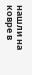нашли на ковре в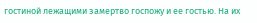гостиной лежащими замертво госпожу и ее гостью. На их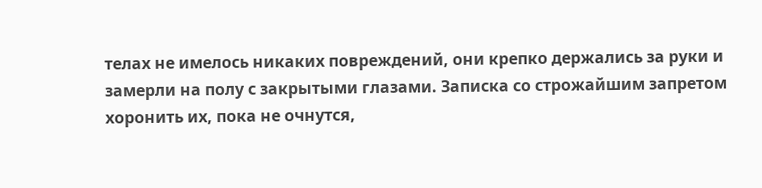телах не имелось никаких повреждений, они крепко держались за руки и замерли на полу с закрытыми глазами. Записка со строжайшим запретом хоронить их, пока не очнутся,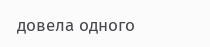довела одного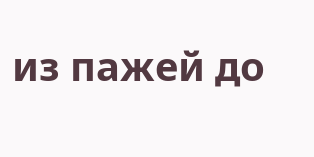из пажей до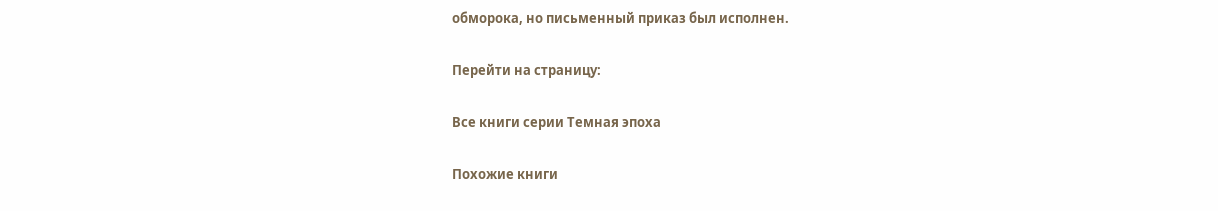обморока, но письменный приказ был исполнен.

Перейти на страницу:

Все книги серии Темная эпоха

Похожие книги